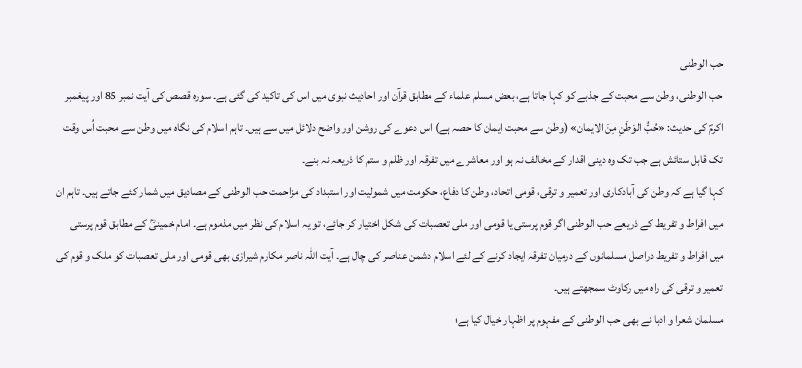حب الوطنی
حب الوطنی، وطن سے محبت کے جذبے کو کہا جاتا ہے، بعض مسلم علماء کے مطابق قرآن اور احادیث نبوی میں اس کی تاکید کی گئی ہے۔ سورہ قصص کی آیت نمبر 85 اور پیغمبر اکرمؐ کی حدیث: «حُبُّ الوَطَنِ مِنَ الایمان» (وطن سے محبت ایمان کا حصہ ہے) اس دعوے کی روشن اور واضح دلائل میں سے ہیں۔ تاہم اسلام کی نگاہ میں وطن سے محبت اُس وقت تک قابل ستائش ہے جب تک وہ دینی اقدار کے مخالف نہ ہو اور معاشرے میں تفرقہ اور ظلم و ستم کا ذریعہ نہ بنے۔
کہا گیا ہے کہ وطن کی آبادکاری اور تعمیر و ترقی، قومی اتحاد، وطن کا دفاع، حکومت میں شمولیت اور استبداد کی مزاحمت حب الوطنی کے مصادیق میں شمار کئے جاتے ہیں۔ تاہم ان میں افراط و تفریط کے ذریعے حب الوطنی اگر قوم پرستی یا قومی اور ملی تعصبات کی شکل اختیار کر جائے، تو یہ اسلام کی نظر میں مذموم ہے۔ امام خمینیؒ کے مطابق قوم پرستی میں افراط و تفریط دراصل مسلمانوں کے درمیان تفرقہ ایجاد کرنے کے لئے اسلام دشمن عناصر کی چال ہے۔ آیت اللہ ناصر مکارم شیرازی بھی قومی اور ملی تعصبات کو ملک و قوم کی تعمیر و ترقی کی راہ میں رکاوٹ سمجھتے ہیں۔
مسلمان شعرا و ادبا نے بھی حب الوطنی کے مفہوم پر اظہار خیال کیا ہے؛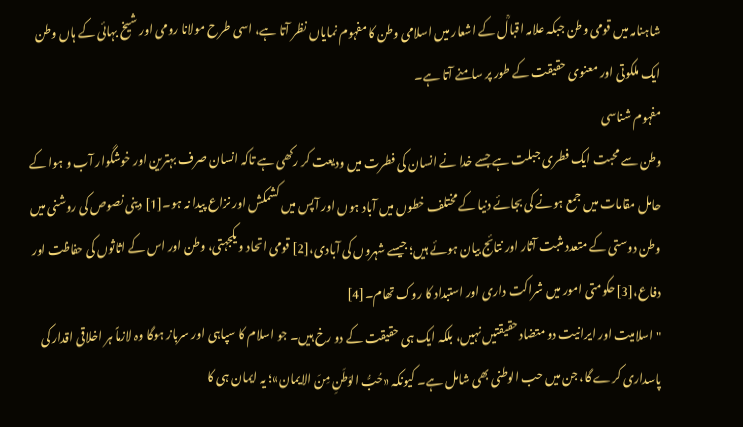شاہنامہ میں قومی وطن جبکہ علامہ اقبالؒ کے اشعار میں اسلامی وطن کا مفہوم نمایاں نظر آتا ہے، اسی طرح مولانا رومی اور شیخ بہائی کے ہاں وطن ایک ملکوتی اور معنوی حقیقت کے طور پر سامنے آتا ہے۔
مفہوم شناسی
وطن سے محبت ایک فطری جبلت ہے جسے خدا نے انسان کی فطرت میں ودیعت کر رکھی ہے تاکہ انسان صرف بہترین اور خوشگوار آب و ہوا کے حامل مقامات میں جمع ہونے کی بجائے دنیا کے مختلف خطوں میں آباد ہوں اور آپس میں کشمکش اور نزاع پیدا نہ ہو۔[1] دینی نصوص کی روشنی میں وطن دوستی کے متعدد مثبت آثار اور نتائج بیان ہوئے ہیں؛ جیسے شہروں کی آبادی،[2] قومی اتحاد و یکجہتی، وطن اور اس کے اثاثوں کی حفاظت اور دفاع،[3]حکومتی امور میں شراکت داری اور استبداد کا روک تھام۔[4]
"اسلامیت اور ایرانیت دو متضاد حقیقتیں نہیں، بلکہ ایک ہی حقیقت کے دو رخ ہیں۔ جو اسلام کا سپاہی اور سرباز ہوگا وہ لازماً ہر اخلاقی اقدار کی پاسداری کرے گا، جن میں حب الوطنی بھی شامل ہے۔ کیونکہ «حُبُّ الوَطَنِ مِنَ الایمان»؛ یہ ایمان ہی کا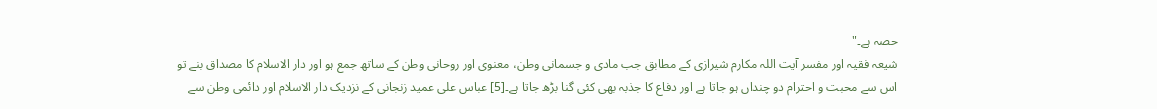حصہ ہے۔"
شیعہ فقیہ اور مفسر آیت اللہ مکارم شیرازی کے مطابق جب مادی و جسمانی وطن، معنوی اور روحانی وطن کے ساتھ جمع ہو اور دار الاسلام کا مصداق بنے تو اس سے محبت و احترام دو چنداں ہو جاتا ہے اور دفاع کا جذبہ بھی کئی گنا بڑھ جاتا ہے۔[5] عباس علی عمید زنجانی کے نزدیک دار الاسلام اور دائمی وطن سے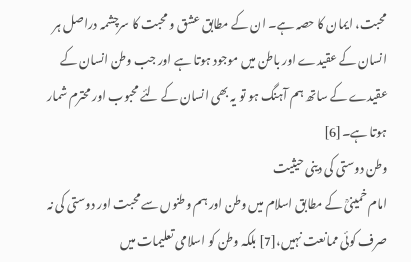محبت، ایمان کا حصہ ہے۔ ان کے مطابق عشق و محبت کا سرچشمہ دراصل ہر انسان کے عقیدے اور باطن میں موجود ہوتا ہے اور جب وطن انسان کے عقیدے کے ساتھ ہم آہنگ ہو تو یہ بھی انسان کے لئے محبوب اور محترم شمار ہوتا ہے۔[6]
وطن دوستی کی دینی حیثیت
امام خمینیؒ کے مطابق اسلام میں وطن اور ہم وطنوں سے محبت اور دوستی کی نہ صرف کوئی ممانعت نہیں،[7] بلکہ وطن کو اسلامی تعلیمات میں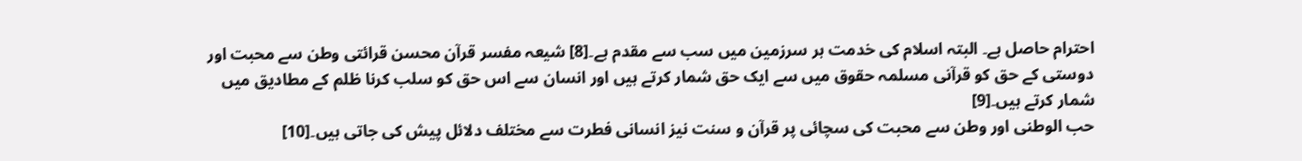احترام حاصل ہے۔ البتہ اسلام کی خدمت ہر سرزمین میں سب سے مقدم ہے۔[8] شیعہ مفسر قرآن محسن قرائتی وطن سے محبت اور دوستی کے حق کو قرآنی مسلمہ حقوق میں سے ایک حق شمار کرتے ہیں اور انسان سے اس حق کو سلب کرنا ظلم کے مطادیق میں شمار کرتے ہیں۔[9]
حب الوطنی اور وطن سے محبت کی سچائی پر قرآن و سنت نیز انسانی فطرت سے مختلف دلائل پیش کی جاتی ہیں۔[10]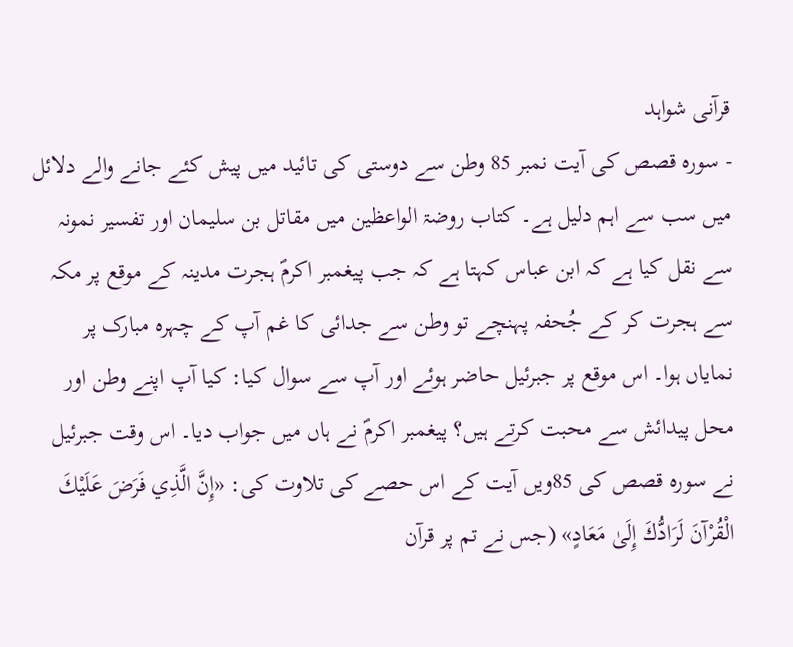قرآنی شواہد
- سورہ قصص کی آیت نمبر 85 وطن سے دوستی کی تائید میں پیش کئے جانے والے دلائل میں سب سے اہم دلیل ہے۔ کتاب روضۃ الواعظين میں مقاتل بن سلیمان اور تفسیر نمونہ سے نقل کیا ہے کہ ابن عباس کہتا ہے کہ جب پيغمبر اکرمؐ ہجرت مدینہ کے موقع پر مکہ سے ہجرت کر کے جُحفہ پہنچے تو وطن سے جدائی کا غم آپ کے چہرہ مبارک پر نمایاں ہوا۔ اس موقع پر جبرئیل حاضر ہوئے اور آپ سے سوال کیا: کیا آپ اپنے وطن اور محل پیدائش سے محبت کرتے ہیں؟ پیغمبر اکرمؐ نے ہاں میں جواب دیا۔ اس وقت جبرئیل نے سورہ قصص کی 85ویں آیت کے اس حصے کی تلاوت کی: «إِنَّ الَّذِي فَرَضَ عَلَيْكَ الْقُرْآنَ لَرَادُّكَ إِلَىٰ مَعَادٍ» (جس نے تم پر قرآن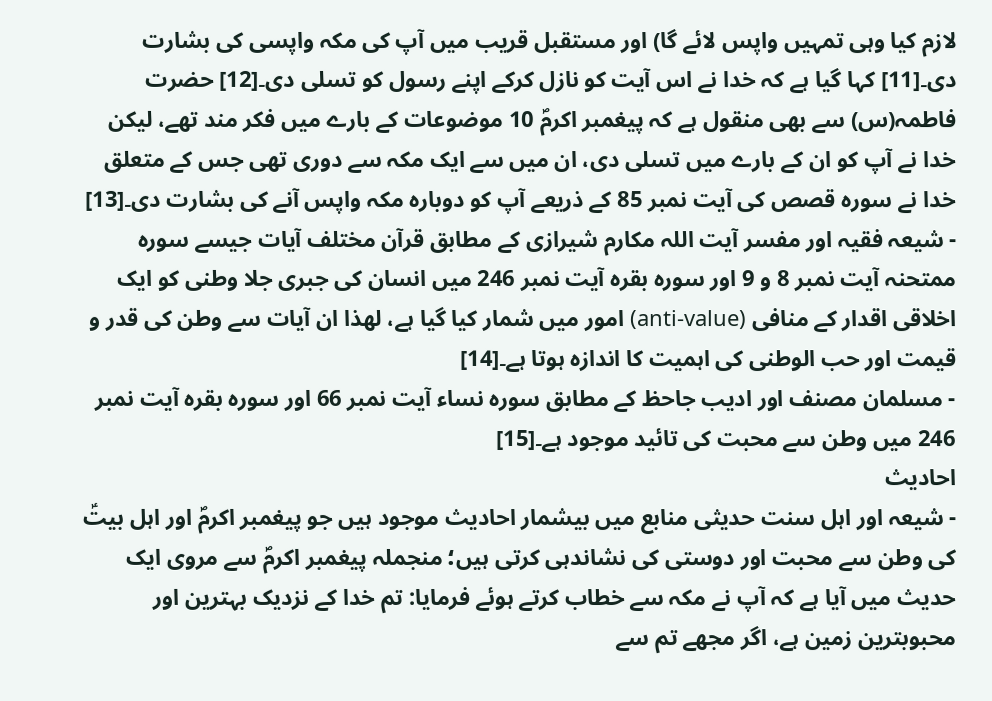لازم کیا وہی تمہیں واپس لائے گا) اور مستقبل قریب میں آپ کی مکہ واپسی کی بشارت دی۔[11] کہا گیا ہے کہ خدا نے اس آیت کو نازل کرکے اپنے رسول کو تسلی دی۔[12] حضرت فاطمہ(س) سے بھی منقول ہے کہ پیغمبر اکرمؐ 10 موضوعات کے بارے میں فکر مند تھے، لیکن خدا نے آپ کو ان کے بارے میں تسلی دی، ان میں سے ایک مکہ سے دوری تھی جس کے متعلق خدا نے سورہ قصص کی آیت نمبر 85 کے ذریعے آپ کو دوبارہ مکہ واپس آنے کی بشارت دی۔[13]
- شیعہ فقیہ اور مفسر آیت اللہ مکارم شیرازی کے مطابق قرآن مختلف آیات جیسے سورہ ممتحنہ آیت نمبر 8 و 9 اور سورہ بقرہ آیت نمبر 246 میں انسان کی جبری جلا وطنی کو ایک اخلاقی اقدار کے منافی (anti-value) امور میں شمار کیا گیا ہے، لھذا ان آیات سے وطن کی قدر و قیمت اور حب الوطنی کی اہمیت کا اندازہ ہوتا ہے۔[14]
- مسلمان مصنف اور ادیب جاحظ کے مطابق سورہ نساء آیت نمبر 66 اور سورہ بقرہ آیت نمبر 246 میں وطن سے محبت کی تائید موجود ہے۔[15]
احادیث
- شیعہ اور اہل سنت حدیثی منابع میں بیشمار احادیث موجود ہیں جو پیغمبر اکرمؐ اور اہل بیتؑ کی وطن سے محبت اور دوستی کی نشاندہی کرتی ہیں؛ منجملہ پیغمبر اکرمؐ سے مروی ایک حدیث میں آیا ہے کہ آپ نے مکہ سے خطاب کرتے ہوئے فرمایا: تم خدا کے نزدیک بہترین اور محبوبترین زمین ہے، اگر مجھے تم سے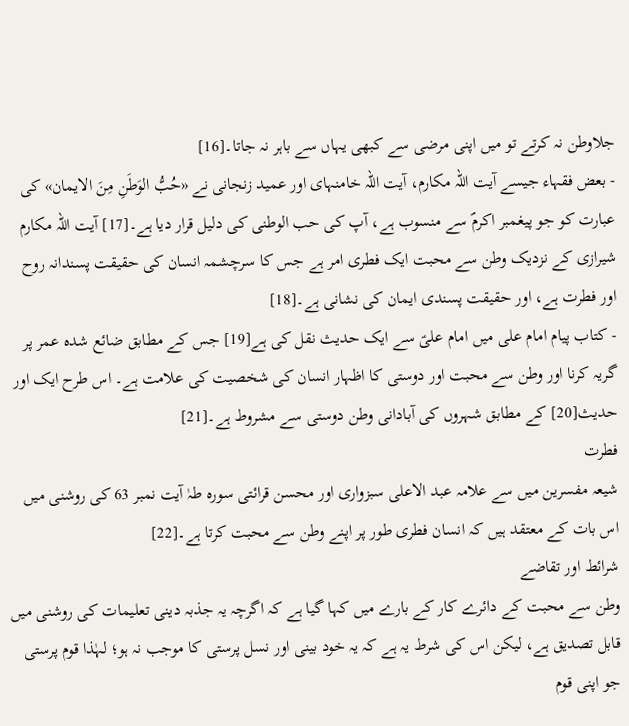جلاوطن نہ کرتے تو میں اپنی مرضی سے کبھی یہاں سے باہر نہ جاتا۔[16]
- بعض فقہاء جیسے آیت اللہ مکارم، آیت اللہ خامنہای اور عمید زنجانی نے «حُبُّ الوَطَنِ مِنَ الایمان» کی عبارت کو جو پیغمبر اکرمؐ سے منسوب ہے، آپ کی حب الوطنی کی دلیل قرار دیا ہے۔[17] آیت اللہ مکارم شیرازی کے نزدیک وطن سے محبت ایک فطری امر ہے جس کا سرچشمہ انسان کی حقیقت پسندانہ روح اور فطرت ہے، اور حقیقت پسندی ایمان کی نشانی ہے۔[18]
- کتاب پیام امام علی میں امام علیؑ سے ایک حدیث نقل کی ہے[19] جس کے مطابق ضائع شدہ عمر پر گریہ کرنا اور وطن سے محبت اور دوستی کا اظہار انسان کی شخصیت کی علامت ہے۔ اس طرح ایک اور حدیث[20] کے مطابق شہروں کی آبادانی وطن دوستی سے مشروط ہے۔[21]
فطرت
شیعہ مفسرین میں سے علامہ عبد الاعلی سبزواری اور محسن قرائتی سورہ طہٰ آیت نمبر 63 کی روشنی میں اس بات کے معتقد ہیں کہ انسان فطری طور پر اپنے وطن سے محبت کرتا ہے۔[22]
شرائط اور تقاضے
وطن سے محبت کے دائرے کار کے بارے میں کہا گیا ہے کہ اگرچہ یہ جذبہ دینی تعلیمات کی روشنی میں قابل تصدیق ہے، لیکن اس کی شرط یہ ہے کہ یہ خود بینی اور نسل پرستی کا موجب نہ ہو؛ لہٰذا قوم پرستی جو اپنی قوم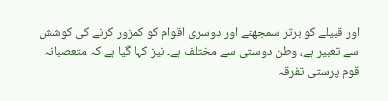اور قبیلے کو برتر سمجھنے اور دوسری اقوام کو کمزور کرنے کی کوشش سے تعبیر ہے، وطن دوستی سے مختلف ہے۔ نیز کہا گیا ہے کہ متعصبانہ قوم پرستی تفرقہ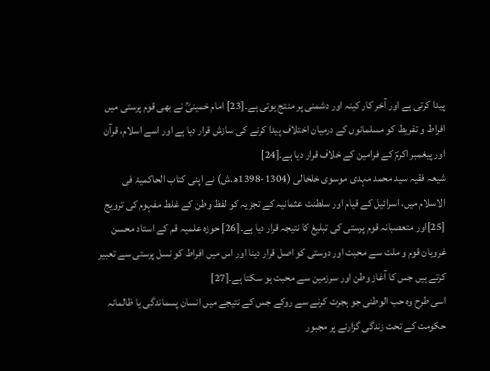پیدا کرتی ہے اور آخر کار کینہ اور دشمنی پر منتج ہوتی ہے۔[23] امام خمینیؒ نے بھی قوم پرستی میں افراط و تفریط کو مسلمانوں کے درمیان اختلاف پیدا کرنے کی سازش قرار دیا ہے اور اسے اسلام، قرآن اور پیغمبر اکرمؐ کے فرامین کے خلاف قرار دیا ہے۔[24]
شیعہ فقیہ سید محمد مہدی موسوی خلخالی (1304-1398ھ.ش) نے اپنی کتاب الحاکمیۃ فی الاسلام میں، اسرائیل کے قیام اور سلطنت عثمانیہ کے تجزیہ کو لفظ وطن کے غلط مفہوم کی ترویج [25]اور متعصبانہ قوم پرستی کی تبلیغ کا نتیجہ قرار دیا ہے۔[26] حوزہ علمیہ قم کے استاد محسن غرویان قوم و ملت سے محبت اور دوستی کو اصل قرار دینا اور اس میں افراط کو نسل پرستی سے تعبیر کرتے ہیں جس کا آغاز وطن اور سرزمین سے محبت ہو سکتا ہے۔[27]
اسی طرح وہ حب الوطنی جو ہجرت کرنے سے روکے جس کے نتیجے میں انسان پسماندگی یا ظالمانہ حکومت کے تحت زندگی گزارنے پر مجبور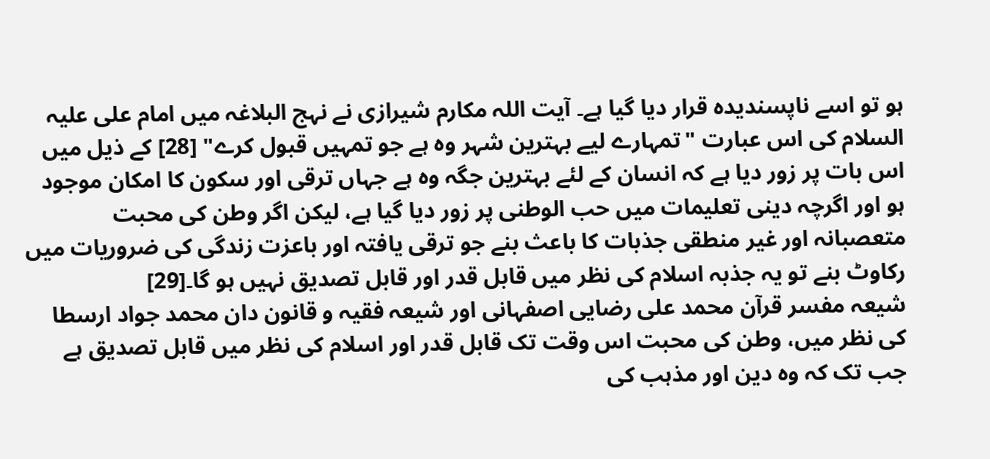ہو تو اسے ناپسندیدہ قرار دیا گیا ہے۔ آیت اللہ مکارم شیرازی نے نہج البلاغہ میں امام علی علیہ السلام کی اس عبارت "تمہارے لیے بہترین شہر وہ ہے جو تمہیں قبول کرے" [28] کے ذیل میں اس بات پر زور دیا ہے کہ انسان کے لئے بہترین جگہ وہ ہے جہاں ترقی اور سکون کا امکان موجود ہو اور اگرچہ دینی تعلیمات میں حب الوطنی پر زور دیا گیا ہے، لیکن اگر وطن کی محبت متعصبانہ اور غیر منطقی جذبات کا باعث بنے جو ترقی یافتہ اور باعزت زندگی کی ضروریات میں رکاوٹ بنے تو یہ جذبہ اسلام کی نظر میں قابل قدر اور قابل تصدیق نہیں ہو گا۔[29]
شیعہ مفسر قرآن محمد علی رضایی اصفہانی اور شیعہ فقیہ و قانون دان محمد جواد ارسطا کی نظر میں، وطن کی محبت اس وقت تک قابل قدر اور اسلام کی نظر میں قابل تصدیق ہے جب تک کہ وہ دین اور مذہب کی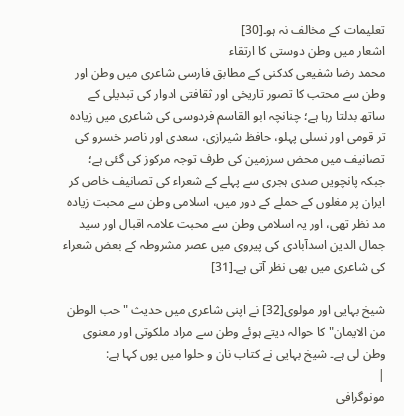تعلیمات کے مخالف نہ ہو۔[30]
اشعار میں وطن دوستی کا ارتقاء
محمد رضا شفیعی کدکنی کے مطابق فارسی شاعری میں وطن اور وطن سے محتب کا تصور تاریخی اور ثقافتی ادوار کی تبدیلی کے ساتھ بدلتا رہا ہے؛ چنانچہ ابو القاسم فردوسی کی شاعری میں زیادہ تر قومی اور نسلی پہلو، حافظ شیرازی، سعدی اور ناصر خسرو کی تصانیف میں محض سرزمین کی طرف توجہ مرکوز کی گئی ہے؛ جبکہ پانچویں صدی ہجری سے پہلے کے شعراء کی تصانیف خاص کر ایران پر مغلوں کے حملے کے دور میں، اسلامی وطن سے محبت زیادہ مد نظر تھی، اور یہ اسلامی وطن سے محبت علامہ اقبال اور سید جمال الدین اسدآبادی کی پیروی میں عصر مشروطہ کے بعض شعراء کی شاعری میں بھی نظر آتی ہے۔[31]

شیخ بہایی اور مولوی[32] نے اپنی شاعری میں حدیث "حب الوطن من الایمان" کا حوالہ دیتے ہوئے وطن سے مراد ملکوتی اور معنوی وطن لی ہے۔ شیخ بہایی نے کتاب نان و حلوا میں یوں کہا ہے:
|
مونوگرافی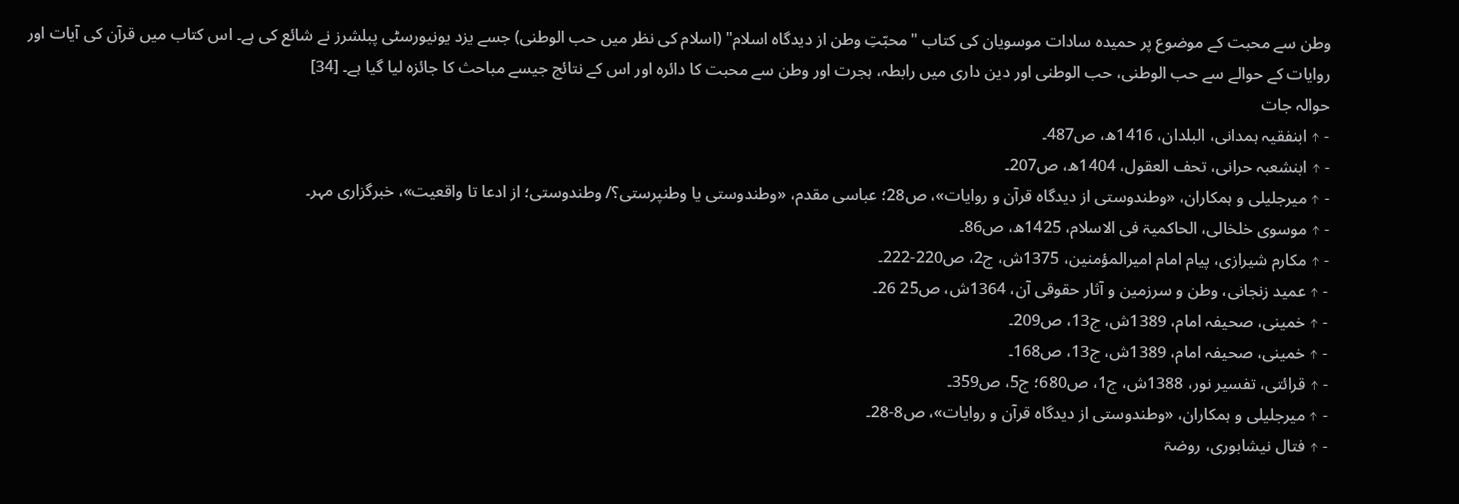وطن سے محبت کے موضوع پر حمیدہ سادات موسویان کی کتاب "محبّتِ وطن از دیدگاہ اسلام" (اسلام کی نظر میں حب الوطنی) جسے یزد یونیورسٹی پبلشرز نے شائع کی ہے۔ اس کتاب میں قرآن کی آیات اور روایات کے حوالے سے حب الوطنی، حب الوطنی اور دین داری میں رابطہ، ہجرت اور وطن سے محبت کا دائرہ اور اس کے نتائج جیسے مباحث کا جائزہ لیا گیا ہے۔ [34]
حوالہ جات
- ↑ ابنفقیہ ہمدانی، البلدان، 1416ھ، ص487۔
- ↑ ابنشعبہ حرانی، تحف العقول، 1404ھ، ص207۔
- ↑ میرجلیلی و ہمکاران، «وطندوستی از دیدگاہ قرآن و روایات»، ص28؛ عباسی مقدم، «وطندوستی یا وطنپرستی؟/ وطندوستی؛ از ادعا تا واقعیت»، خبرگزاری مہر۔
- ↑ موسوی خلخالی، الحاکمیۃ فی الاسلام، 1425ھ، ص86۔
- ↑ مکارم شیرازی، پیام امام امیرالمؤمنین، 1375ش، ج2، ص220-222۔
- ↑ عمید زنجانی، وطن و سرزمین و آثار حقوقی آن، 1364ش، ص25 26۔
- ↑ خمینی، صحیفہ امام، 1389ش، ج13، ص209۔
- ↑ خمینی، صحیفہ امام، 1389ش، ج13، ص168۔
- ↑ قرائتی، تفسیر نور، 1388ش، ج1، ص680؛ ج5، ص359۔
- ↑ میرجلیلی و ہمکاران، «وطندوستی از دیدگاہ قرآن و روایات»، ص8-28۔
- ↑ فتال نیشابوری، روضۃ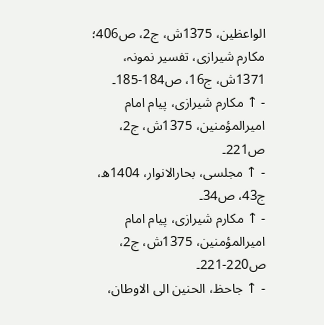الواعظین، 1375ش، ج2، ص406؛ مکارم شیرازی، تفسیر نمونہ، 1371ش، ج16، ص184-185۔
- ↑ مکارم شیرازی، پیام امام امیرالمؤمنین، 1375ش، ج2، ص221۔
- ↑ مجلسی، بحارالانوار، 1404ھ، ج43، ص34۔
- ↑ مکارم شیرازی، پیام امام امیرالمؤمنین، 1375ش، ج2، ص220-221۔
- ↑ جاحظ، الحنین الی الاوطان،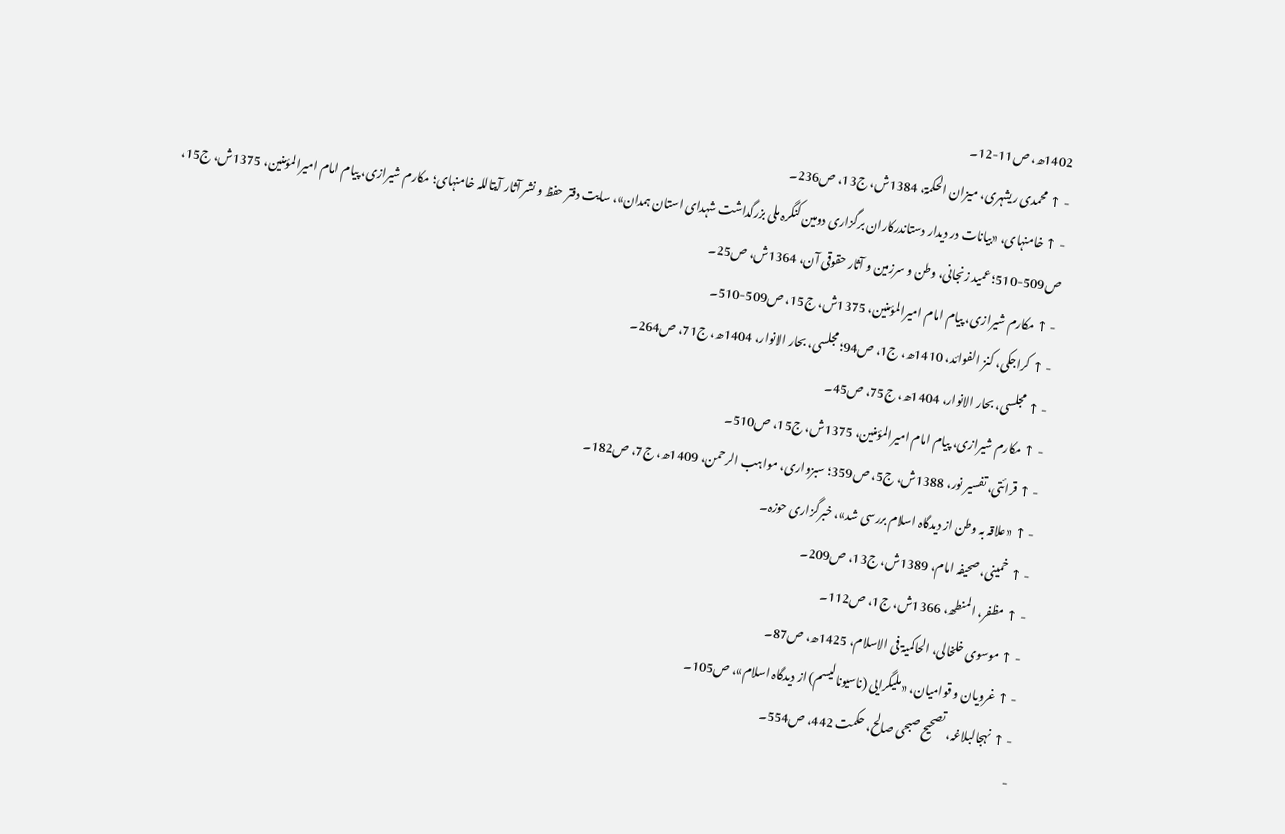1402ھ، ص11-12۔
- ↑ محمدی ریشہری، میزان الحکمۃ، 1384ش، ج13، ص236۔
- ↑ خامنہای، «بیانات در دیدار دستاندرکاران برگزاری دومین کنگرہ ملی بزرگداشت شہدای استان ہمدان»، سایت دفتر حفظ و نشر آثار آیتاللہ خامنہای؛ مکارم شیرازی، پیام امام امیرالمؤمنین، 1375ش، ج15، ص509-510؛ عمید زنجانی، وطن و سرزمین و آثار حقوقی آن، 1364ش، ص25۔
- ↑ مکارم شیرازی، پیام امام امیرالمؤمنین، 1375ش، ج15، ص509-510۔
- ↑ کراجکی، کنز الفوائد، 1410ھ، ج1، ص94؛ مجلسی، بحار الانوار، 1404ھ، ج71، ص264۔
- ↑ مجلسی، بحار الانوار، 1404ھ، ج75، ص45۔
- ↑ مکارم شیرازی، پیام امام امیرالمؤمنین، 1375ش، ج15، ص510۔
- ↑ قرائتی، تفسیر نور، 1388ش، ج5، ص359؛ سبزواری، مواہب الرحمن، 1409ھ، ج7، ص182۔
- ↑ «علاقہ بہ وطن از دیدگاہ اسلام بررسی شد»، خبرگزاری حوزہ۔
- ↑ خمینی، صحیفہ امام، 1389ش، ج13، ص209۔
- ↑ مظفر، المنطھ، 1366ش، ج1، ص112۔
- ↑ موسوی خلخالی، الحاکمیۃ فی الاسلام، 1425ھ، ص87۔
- ↑ غرویان و قوامیان، «ملیگرایی (ناسیونالیسم) از دیدگاہ اسلام»، ص105۔
- ↑ نہجالبلاغہ، تصحیح صبحی صالح، حکمت 442، ص554۔
-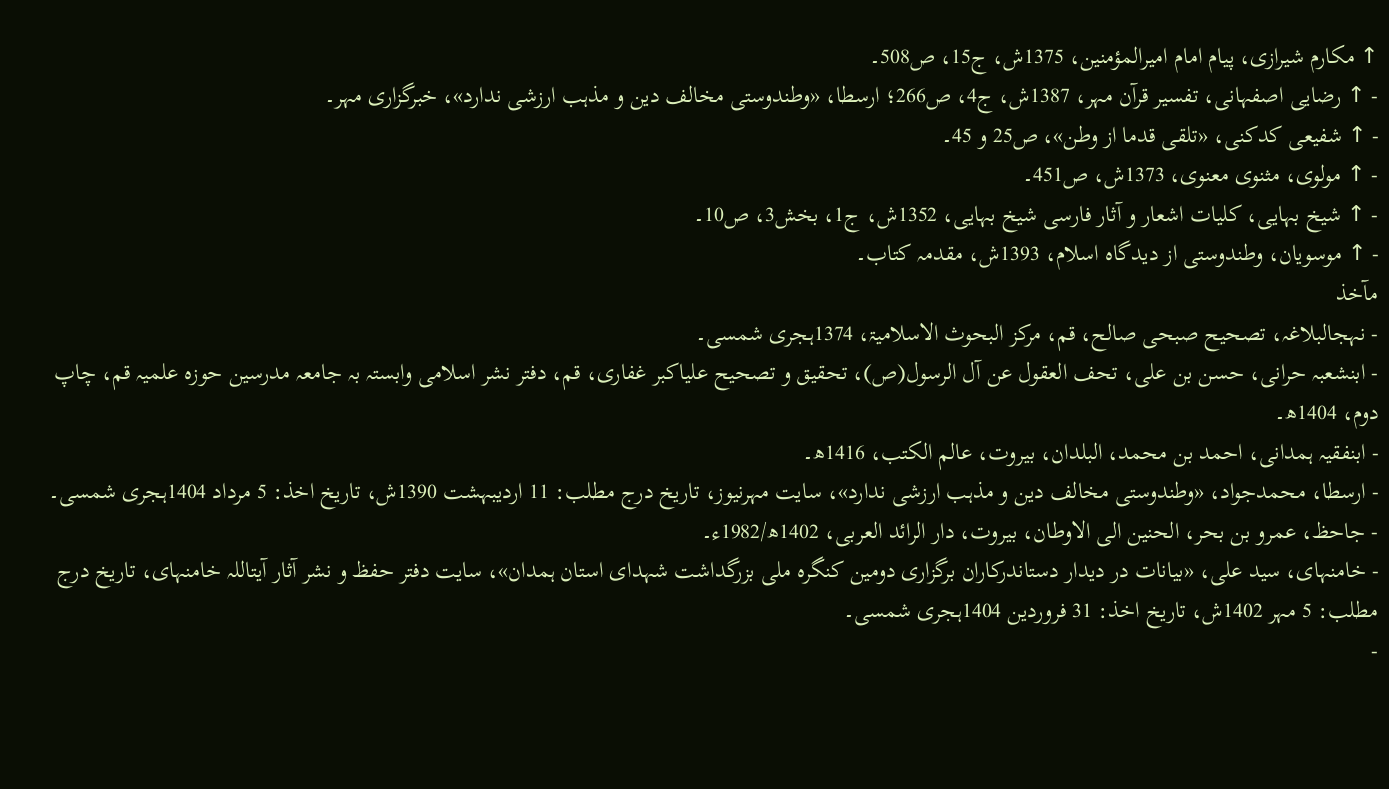↑ مکارم شیرازی، پیام امام امیرالمؤمنین، 1375ش، ج15، ص508۔
- ↑ رضایی اصفہانی، تفسیر قرآن مہر، 1387ش، ج4، ص266؛ ارسطا، «وطندوستی مخالف دین و مذہب ارزشی ندارد»، خبرگزاری مہر۔
- ↑ شفیعی کدکنی، «تلقی قدما از وطن»، ص25 و 45۔
- ↑ مولوی، مثنوی معنوی، 1373ش، ص451۔
- ↑ شیخ بہایی، کلیات اشعار و آثار فارسی شیخ بہایی، 1352ش، ج1، بخش3، ص10۔
- ↑ موسویان، وطندوستی از دیدگاہ اسلام، 1393ش، مقدمہ کتاب۔
مآخذ
- نہجالبلاغہ، تصحیح صبحی صالح، قم، مرکز البحوث الاسلامیۃ، 1374ہجری شمسی۔
- ابنشعبہ حرانی، حسن بن علی، تحف العقول عن آل الرسول(ص)، تحقیق و تصحیح علیاکبر غفاری، قم، دفتر نشر اسلامی وابستہ بہ جامعہ مدرسین حوزہ علمیہ قم، چاپ دوم، 1404ھ۔
- ابنفقیہ ہمدانی، احمد بن محمد، البلدان، بیروت، عالم الکتب، 1416ھ۔
- ارسطا، محمدجواد، «وطندوستی مخالف دین و مذہب ارزشی ندارد»، سایت مہرنیوز، تاریخ درج مطلب: 11 اردیبہشت 1390ش، تاریخ اخذ: 5 مرداد 1404ہجری شمسی۔
- جاحظ، عمرو بن بحر، الحنین الی الاوطان، بیروت، دار الرائد العربی، 1402ھ/1982ء۔
- خامنہای، سید علی، «بیانات در دیدار دستاندرکاران برگزاری دومین کنگرہ ملی بزرگداشت شہدای استان ہمدان»، سایت دفتر حفظ و نشر آثار آیتاللہ خامنہای، تاریخ درج مطلب: 5 مہر 1402ش، تاریخ اخذ: 31 فروردین 1404ہجری شمسی۔
-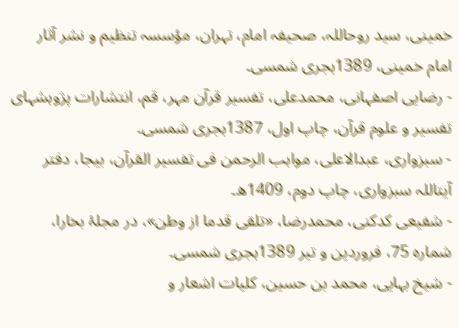خمینی، سید روحاللہ، صحیفہ امام، تہران، مؤسسہ تنظیم و نشر آثار امام خمینی، 1389ہجری شمسی۔
- رضایی اصفہانی، محمدعلی، تفسیر قرآن مہر، قم، انتشارات پژوہشہای تفسیر و علوم قرآن، چاپ اول، 1387ہجری شمسی۔
- سبزواری، عبدالاعلی، مواہب الرحمن فی تفسیر القرآن، بیجا، دفتر آیتاللہ سبزواری، چاپ دوم، 1409ھ۔
- شفیعی کدکنی، محمدرضا، «تلقی قدما از وطن»، در مجلۂ بخارا، شمارہ 75، فروردین و تیر 1389ہجری شمسی۔
- شیخ بہایی، محمد بن حسین، کلیات اشعار و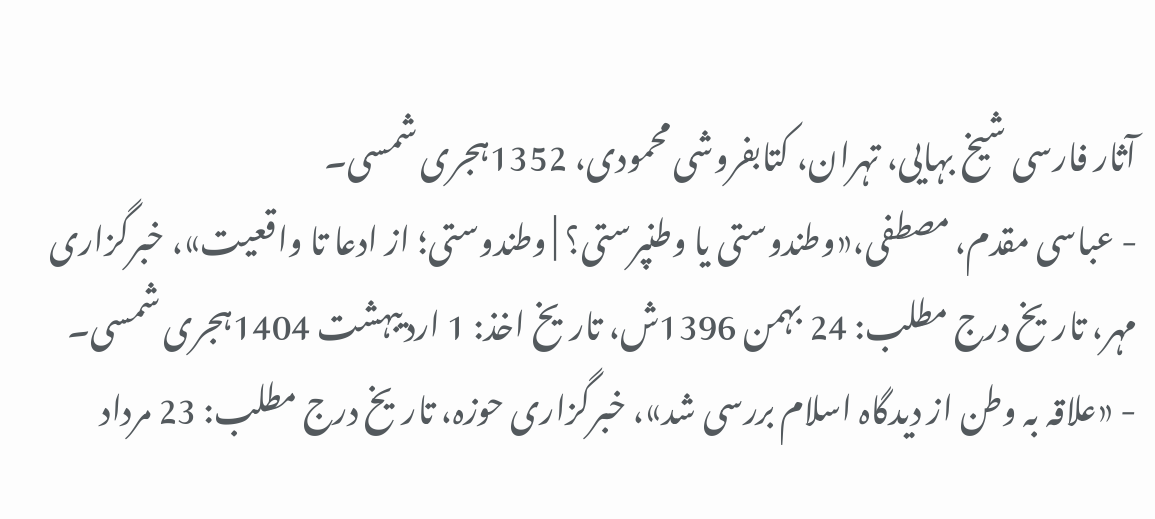آثار فارسی شیخ بہایی، تہران، کتابفروشی محمودی، 1352ہجری شمسی۔
- عباسی مقدم، مصطفی،«وطندوستی یا وطنپرستی؟ | وطندوستی؛ از ادعا تا واقعیت»، خبرگزاری مہر، تاریخ درج مطلب: 24 بہمن 1396ش، تاریخ اخذ: 1 اردیبہشت 1404ہجری شمسی۔
- «علاقہ بہ وطن از دیدگاہ اسلام بررسی شد»، خبرگزاری حوزہ، تاریخ درج مطلب: 23 مرداد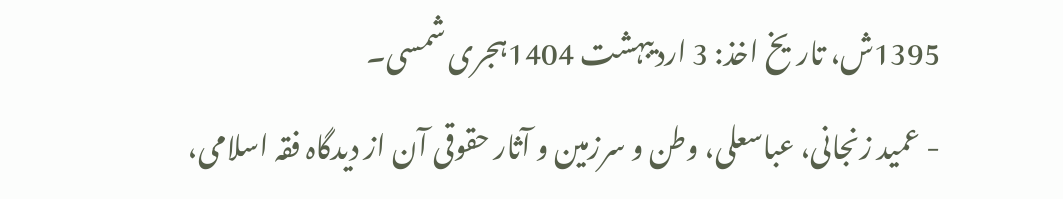1395ش، تاریخ اخذ: 3 اردیبہشت 1404ہجری شمسی۔
- عمید زنجانی، عباسعلی، وطن و سرزمین و آثار حقوقی آن از دیدگاہ فقہ اسلامی،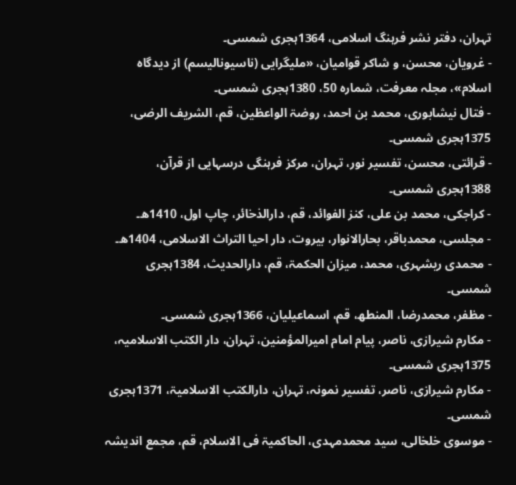تہران، دفتر نشر فرہنگ اسلامی، 1364ہجری شمسی۔
- غرویان، محسن، و شاکر قوامیان، «ملیگرایی (ناسیونالیسم) از دیدگاہ اسلام»، مجلہ معرفت، شمارہ 50، 1380ہجری شمسی۔
- فتال نیشابوری، محمد بن احمد، روضۃ الواعظین، قم، الشریف الرضی، 1375ہجری شمسی۔
- قرائتی، محسن، تفسیر نور، تہران، مرکز فرہنگی درسہایی از قرآن، 1388ہجری شمسی۔
- کراجکی، محمد بن علی، کنز الفوائد، قم، دارالذخائر، چاپ اول، 1410ھ۔
- مجلسی، محمدباقر، بحارالانوار، بیروت، دار احیا التراث الاسلامی، 1404ھ۔
- محمدی ریشہری، محمد، میزان الحکمۃ، قم، دارالحدیث، 1384ہجری شمسی۔
- مظفر، محمدرضا، المنطھ، قم، اسماعیلیان، 1366ہجری شمسی۔
- مکارم شیرازی، ناصر، پیام امام امیرالمؤمنین، تہران، دار الکتب الاسلامیہ، 1375ہجری شمسی۔
- مکارم شیرازی، ناصر، تفسیر نمونہ، تہران، دارالکتب الاسلامیۃ، 1371ہجری شمسی۔
- موسوی خلخالی، سید محمدمہدی، الحاکمیۃ فی الاسلام، قم، مجمع اندیشہ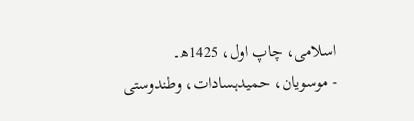اسلامی، چاپ اول، 1425ھ۔
- موسویان، حمیدہسادات، وطندوستی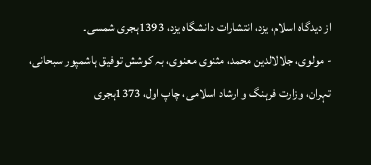از دیدگاہ اسلام، یزد، انتشارات دانشگاہ یزد، 1393ہجری شمسی۔
- مولوی، جلالالدین محمد، مثنوی معنوی، بہ کوشش توفیق ہاشمپور سبحانی، تہران، وزارت فرہنگ و ارشاد اسلامی، چاپ اول، 1373ہجری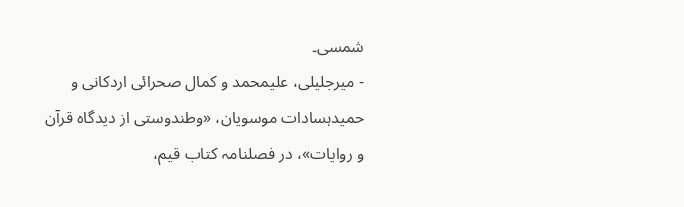شمسی۔
- میرجلیلی، علیمحمد و کمال صحرائی اردکانی و حمیدہسادات موسویان، «وطندوستی از دیدگاہ قرآن و روایات»، در فصلنامہ کتاب قیم،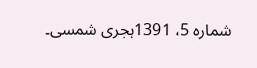شمارہ 5، 1391ہجری شمسی۔